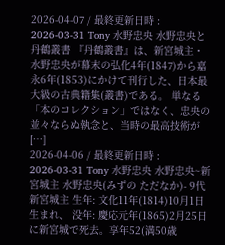2026-04-07 / 最終更新日時 : 2026-03-31 Tony 水野忠央 水野忠央と丹鶴叢書 『丹鶴叢書』は、新宮城主・水野忠央が幕末の弘化4年(1847)から嘉永6年(1853)にかけて刊行した、日本最大級の古典籍集(叢書)である。 単なる「本のコレクション」ではなく、忠央の並々ならぬ執念と、当時の最高技術が […]
2026-04-06 / 最終更新日時 : 2026-03-31 Tony 水野忠央 水野忠央~新宮城主 水野忠央(みずの ただなか)- 9代新宮城主 生年: 文化11年(1814)10月1日生まれ、 没年: 慶応元年(1865)2月25日に新宮城で死去。享年52(満50歳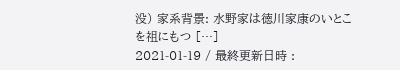没) 家系背景: 水野家は徳川家康のいとこを祖にもつ […]
2021-01-19 / 最終更新日時 :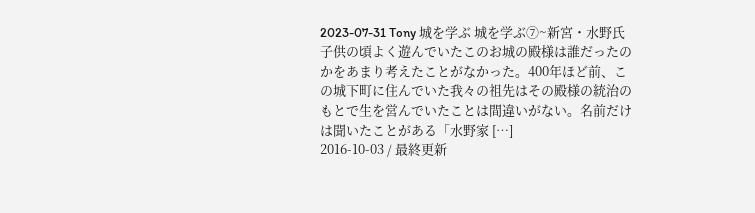2023-07-31 Tony 城を学ぶ 城を学ぶ⑦~新宮・水野氏 子供の頃よく遊んでいたこのお城の殿様は誰だったのかをあまり考えたことがなかった。400年ほど前、この城下町に住んでいた我々の祖先はその殿様の統治のもとで生を営んでいたことは間違いがない。名前だけは聞いたことがある「水野家 […]
2016-10-03 / 最終更新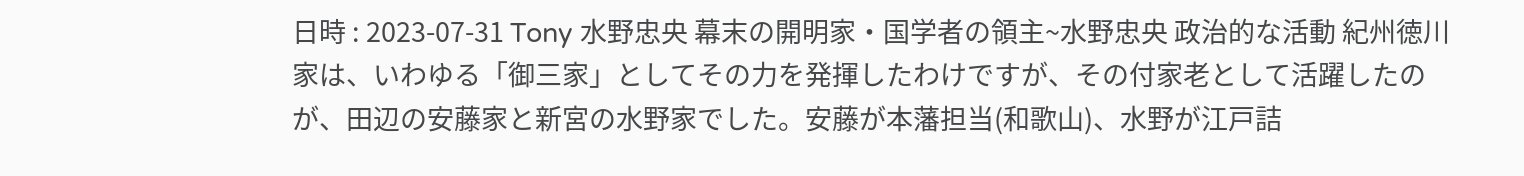日時 : 2023-07-31 Tony 水野忠央 幕末の開明家・国学者の領主~水野忠央 政治的な活動 紀州徳川家は、いわゆる「御三家」としてその力を発揮したわけですが、その付家老として活躍したのが、田辺の安藤家と新宮の水野家でした。安藤が本藩担当(和歌山)、水野が江戸詰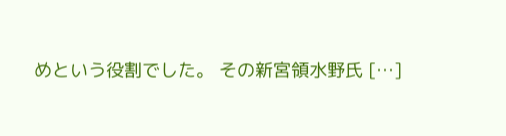めという役割でした。 その新宮領水野氏 […]